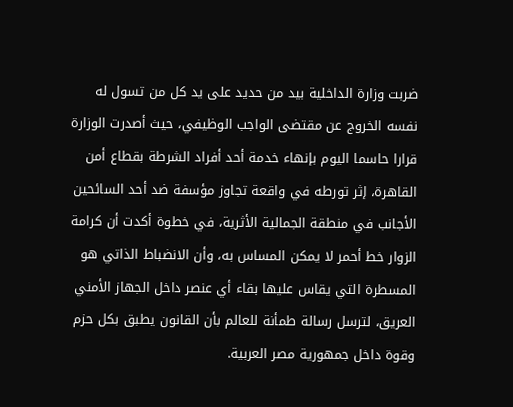ضربت وزارة الداخلية بيد من حديد على يد كل من تسول له نفسه الخروج عن مقتضى الواجب الوظيفي، حيث أصدرت الوزارة قرارا حاسما اليوم بإنهاء خدمة أحد أفراد الشرطة بقطاع أمن القاهرة، إثر تورطه في واقعة تجاوز مؤسفة ضد أحد السائحين الأجانب في منطقة الجمالية الأثرية، في خطوة أكدت أن كرامة الزوار خط أحمر لا يمكن المساس به، وأن الانضباط الذاتي هو المسطرة التي يقاس عليها بقاء أي عنصر داخل الجهاز الأمني العريق، لترسل رسالة طمأنة للعالم بأن القانون يطبق بكل حزم وقوة داخل جمهورية مصر العربية.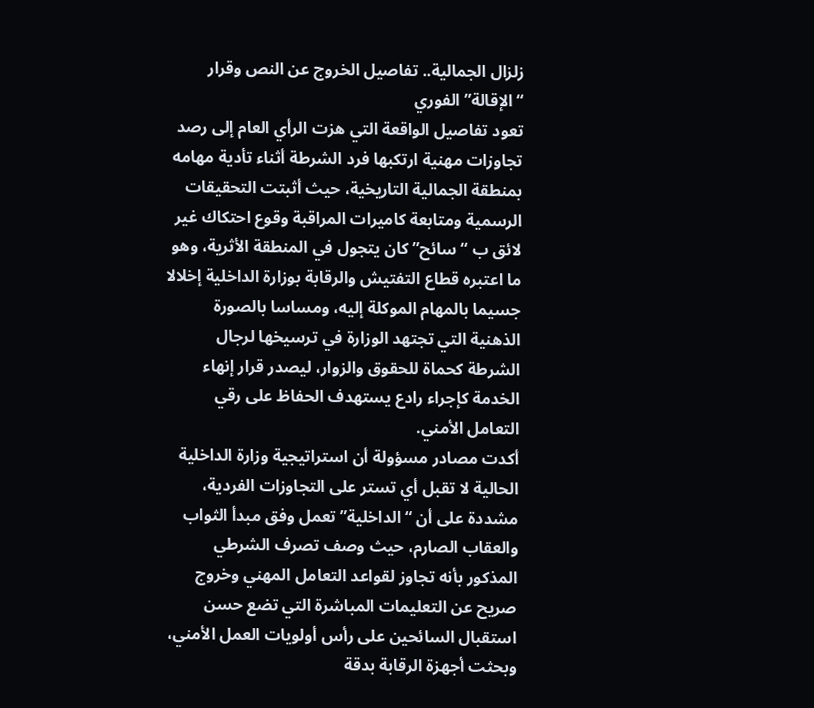زلزال الجمالية.. تفاصيل الخروج عن النص وقرار “الإقالة” الفوري
تعود تفاصيل الواقعة التي هزت الرأي العام إلى رصد تجاوزات مهنية ارتكبها فرد الشرطة أثناء تأدية مهامه بمنطقة الجمالية التاريخية، حيث أثبتت التحقيقات الرسمية ومتابعة كاميرات المراقبة وقوع احتكاك غير لائق ب “سائح” كان يتجول في المنطقة الأثرية، وهو ما اعتبره قطاع التفتيش والرقابة بوزارة الداخلية إخلالا جسيما بالمهام الموكلة إليه، ومساسا بالصورة الذهنية التي تجتهد الوزارة في ترسيخها لرجال الشرطة كحماة للحقوق والزوار، ليصدر قرار إنهاء الخدمة كإجراء رادع يستهدف الحفاظ على رقي التعامل الأمني.
أكدت مصادر مسؤولة أن استراتيجية وزارة الداخلية الحالية لا تقبل أي تستر على التجاوزات الفردية، مشددة على أن “الداخلية” تعمل وفق مبدأ الثواب والعقاب الصارم، حيث وصف تصرف الشرطي المذكور بأنه تجاوز لقواعد التعامل المهني وخروج صريح عن التعليمات المباشرة التي تضع حسن استقبال السائحين على رأس أولويات العمل الأمني، وبحثت أجهزة الرقابة بدقة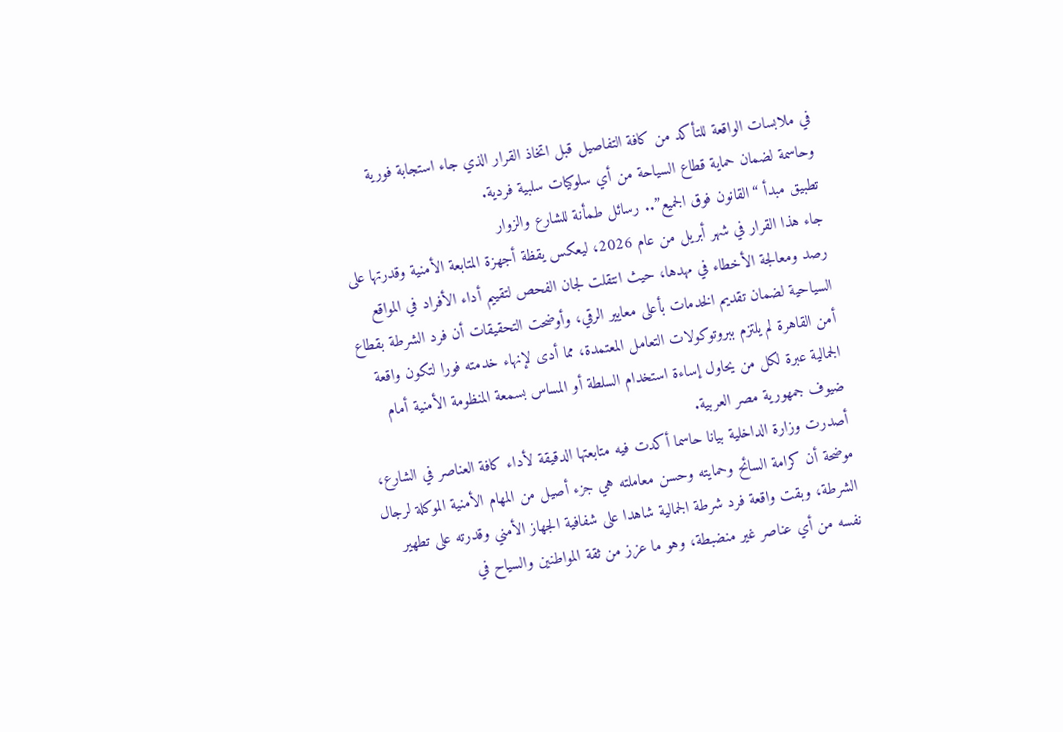في ملابسات الواقعة للتأكد من كافة التفاصيل قبل اتخاذ القرار الذي جاء استجابة فورية وحاسمة لضمان حماية قطاع السياحة من أي سلوكيات سلبية فردية.
تطبيق مبدأ “القانون فوق الجميع”.. رسائل طمأنة للشارع والزوار
جاء هذا القرار في شهر أبريل من عام 2026، ليعكس يقظة أجهزة المتابعة الأمنية وقدرتها على رصد ومعالجة الأخطاء في مهدها، حيث انتقلت لجان الفحص لتقييم أداء الأفراد في المواقع السياحية لضمان تقديم الخدمات بأعلى معايير الرقي، وأوضحت التحقيقات أن فرد الشرطة بقطاع أمن القاهرة لم يلتزم ببروتوكولات التعامل المعتمدة، مما أدى لإنهاء خدمته فورا لتكون واقعة الجمالية عبرة لكل من يحاول إساءة استخدام السلطة أو المساس بسمعة المنظومة الأمنية أمام ضيوف جمهورية مصر العربية.
أصدرت وزارة الداخلية بيانا حاسما أكدت فيه متابعتها الدقيقة لأداء كافة العناصر في الشارع، موضحة أن كرامة السائح وحمايته وحسن معاملته هي جزء أصيل من المهام الأمنية الموكلة لرجال الشرطة، وبقت واقعة فرد شرطة الجمالية شاهدا على شفافية الجهاز الأمني وقدرته على تطهير نفسه من أي عناصر غير منضبطة، وهو ما عزز من ثقة المواطنين والسياح في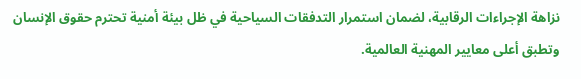نزاهة الإجراءات الرقابية، لضمان استمرار التدفقات السياحية في ظل بيئة أمنية تحترم حقوق الإنسان وتطبق أعلى معايير المهنية العالمية.